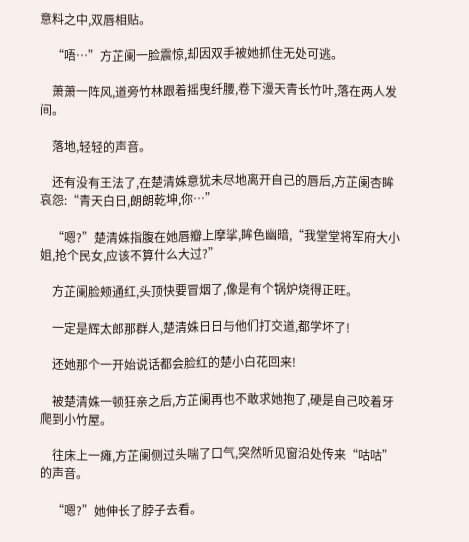意料之中,双唇相贴。

    “唔…”方芷阑一脸震惊,却因双手被她抓住无处可逃。

    萧萧一阵风,道旁竹林跟着摇曳纤腰,卷下漫天青长竹叶,落在两人发间。

    落地,轻轻的声音。

    还有没有王法了,在楚清姝意犹未尽地离开自己的唇后,方芷阑杏眸哀怨:“青天白日,朗朗乾坤,你…”

    “嗯?”楚清姝指腹在她唇瓣上摩挲,眸色幽暗,“我堂堂将军府大小姐,抢个民女,应该不算什么大过?”

    方芷阑脸颊通红,头顶快要冒烟了,像是有个锅炉烧得正旺。

    一定是辉太郎那群人,楚清姝日日与他们打交道,都学坏了!

    还她那个一开始说话都会脸红的楚小白花回来!

    被楚清姝一顿狂亲之后,方芷阑再也不敢求她抱了,硬是自己咬着牙爬到小竹屋。

    往床上一瘫,方芷阑侧过头喘了口气,突然听见窗沿处传来“咕咕”的声音。

    “嗯?”她伸长了脖子去看。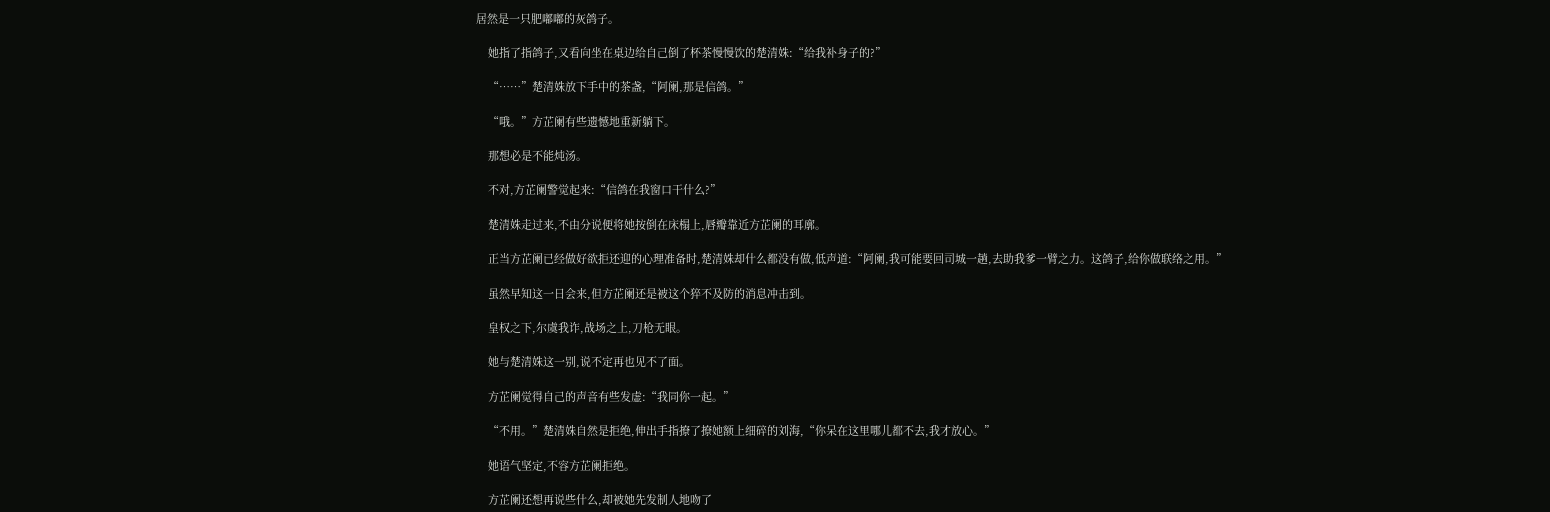居然是一只肥嘟嘟的灰鸽子。

    她指了指鸽子,又看向坐在桌边给自己倒了杯茶慢慢饮的楚清姝:“给我补身子的?”

    “……”楚清姝放下手中的茶盏,“阿阑,那是信鸽。”

    “哦。”方芷阑有些遗憾地重新躺下。

    那想必是不能炖汤。

    不对,方芷阑警觉起来:“信鸽在我窗口干什么?”

    楚清姝走过来,不由分说便将她按倒在床榻上,唇瓣靠近方芷阑的耳廓。

    正当方芷阑已经做好欲拒还迎的心理准备时,楚清姝却什么都没有做,低声道:“阿阑,我可能要回司城一趟,去助我爹一臂之力。这鸽子,给你做联络之用。”

    虽然早知这一日会来,但方芷阑还是被这个猝不及防的消息冲击到。

    皇权之下,尔虞我诈,战场之上,刀枪无眼。

    她与楚清姝这一别,说不定再也见不了面。

    方芷阑觉得自己的声音有些发虚:“我同你一起。”

    “不用。”楚清姝自然是拒绝,伸出手指撩了撩她额上细碎的刘海,“你呆在这里哪儿都不去,我才放心。”

    她语气坚定,不容方芷阑拒绝。

    方芷阑还想再说些什么,却被她先发制人地吻了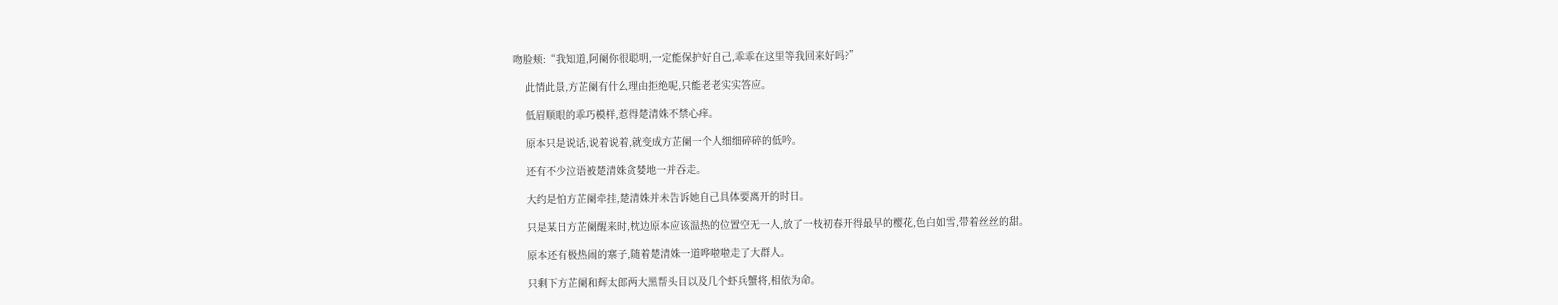吻脸颊:“我知道,阿阑你很聪明,一定能保护好自己,乖乖在这里等我回来好吗?”

    此情此景,方芷阑有什么理由拒绝呢,只能老老实实答应。

    低眉顺眼的乖巧模样,惹得楚清姝不禁心痒。

    原本只是说话,说着说着,就变成方芷阑一个人细细碎碎的低吟。

    还有不少泣语被楚清姝贪婪地一并吞走。

    大约是怕方芷阑牵挂,楚清姝并未告诉她自己具体要离开的时日。

    只是某日方芷阑醒来时,枕边原本应该温热的位置空无一人,放了一枝初春开得最早的樱花,色白如雪,带着丝丝的甜。

    原本还有极热闹的寨子,随着楚清姝一道哗啦啦走了大群人。

    只剩下方芷阑和辉太郎两大黑帮头目以及几个虾兵蟹将,相依为命。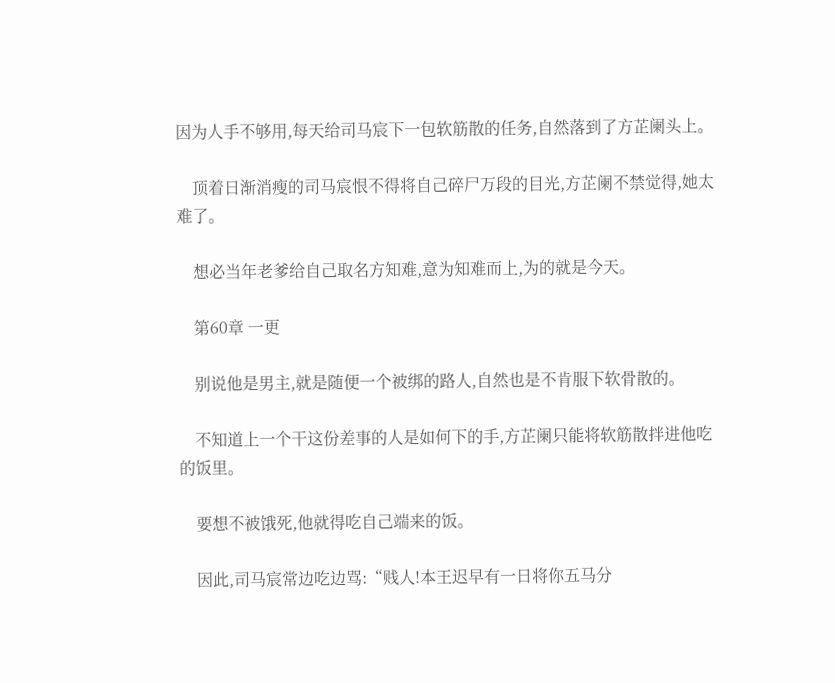因为人手不够用,每天给司马宸下一包软筋散的任务,自然落到了方芷阑头上。

    顶着日渐消瘦的司马宸恨不得将自己碎尸万段的目光,方芷阑不禁觉得,她太难了。

    想必当年老爹给自己取名方知难,意为知难而上,为的就是今天。

    第60章 一更

    别说他是男主,就是随便一个被绑的路人,自然也是不肯服下软骨散的。

    不知道上一个干这份差事的人是如何下的手,方芷阑只能将软筋散拌进他吃的饭里。

    要想不被饿死,他就得吃自己端来的饭。

    因此,司马宸常边吃边骂:“贱人!本王迟早有一日将你五马分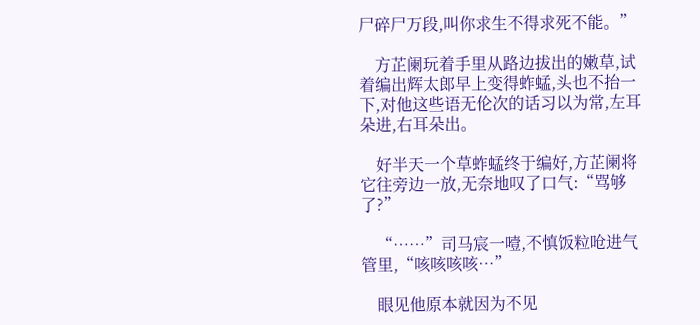尸碎尸万段,叫你求生不得求死不能。”

    方芷阑玩着手里从路边拔出的嫩草,试着编出辉太郎早上变得蚱蜢,头也不抬一下,对他这些语无伦次的话习以为常,左耳朵进,右耳朵出。

    好半天一个草蚱蜢终于编好,方芷阑将它往旁边一放,无奈地叹了口气:“骂够了?”

    “……”司马宸一噎,不慎饭粒呛进气管里,“咳咳咳咳…”

    眼见他原本就因为不见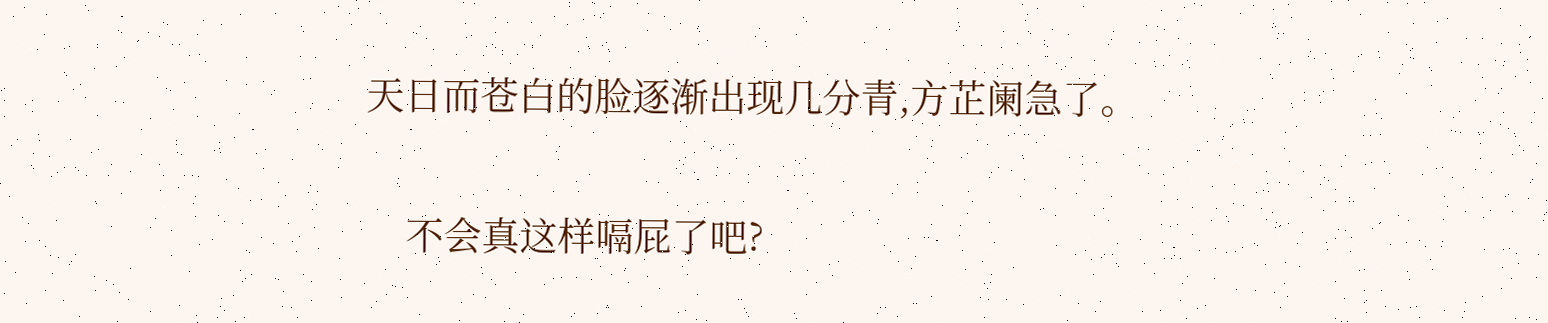天日而苍白的脸逐渐出现几分青,方芷阑急了。

    不会真这样嗝屁了吧?